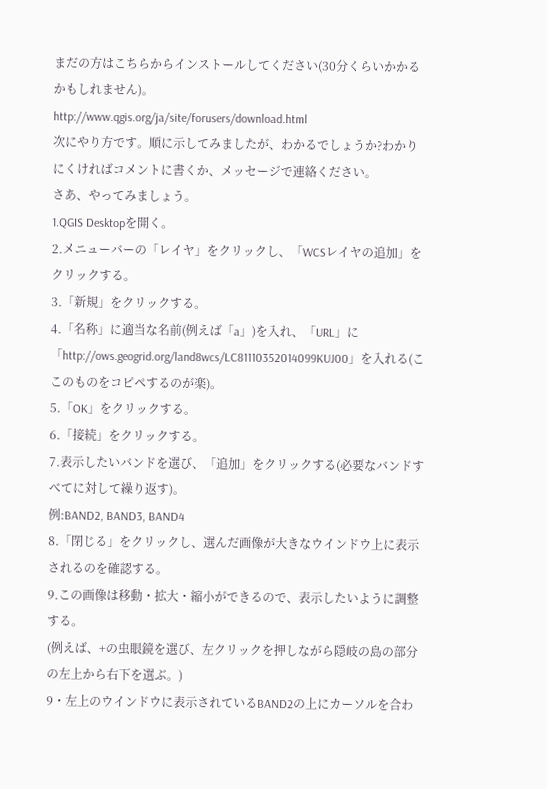まだの方はこちらからインストールしてください(30分くらいかかるかもしれません)。
http://www.qgis.org/ja/site/forusers/download.html
次にやり方です。順に示してみましたが、わかるでしょうか?わかりにくければコメントに書くか、メッセージで連絡ください。
さあ、やってみましょう。
1.QGIS Desktopを開く。
2.メニューバーの「レイヤ」をクリックし、「WCSレイヤの追加」をクリックする。
3.「新規」をクリックする。
4.「名称」に適当な名前(例えば「a」)を入れ、「URL」に「http://ows.geogrid.org/land8wcs/LC81110352014099KUJ00」を入れる(ここのものをコピペするのが楽)。
5.「OK」をクリックする。
6.「接続」をクリックする。
7.表示したいバンドを選び、「追加」をクリックする(必要なバンドすべてに対して繰り返す)。
例:BAND2, BAND3, BAND4
8.「閉じる」をクリックし、選んだ画像が大きなウインドウ上に表示されるのを確認する。
9.この画像は移動・拡大・縮小ができるので、表示したいように調整する。
(例えば、+の虫眼鏡を選び、左クリックを押しながら隠岐の島の部分の左上から右下を選ぶ。)
9・左上のウインドウに表示されているBAND2の上にカーソルを合わ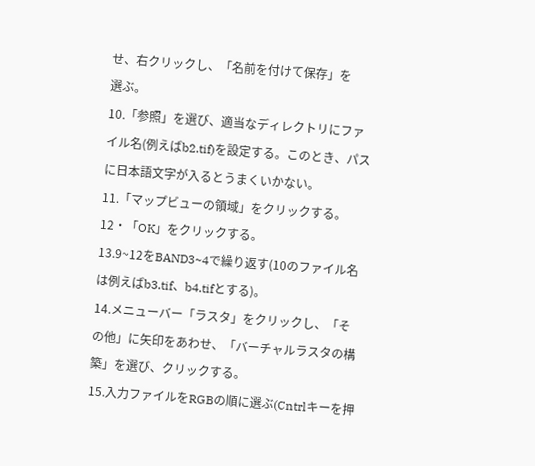せ、右クリックし、「名前を付けて保存」を
選ぶ。
10.「参照」を選び、適当なディレクトリにファイル名(例えばb2.tif)を設定する。このとき、パスに日本語文字が入るとうまくいかない。
11.「マップビューの領域」をクリックする。
12・「OK」をクリックする。
13.9~12をBAND3~4で繰り返す(10のファイル名は例えばb3.tif、b4.tifとする)。
14.メニューバー「ラスタ」をクリックし、「その他」に矢印をあわせ、「バーチャルラスタの構築」を選び、クリックする。
15.入力ファイルをRGBの順に選ぶ(Cntrlキーを押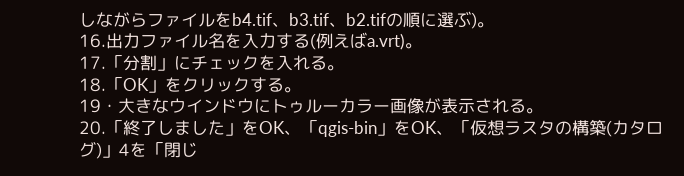しながらファイルをb4.tif、b3.tif、b2.tifの順に選ぶ)。
16.出力ファイル名を入力する(例えばa.vrt)。
17.「分割」にチェックを入れる。
18.「OK」をクリックする。
19・大きなウインドウにトゥルーカラー画像が表示される。
20.「終了しました」をOK、「qgis-bin」をOK、「仮想ラスタの構築(カタログ)」4を「閉じ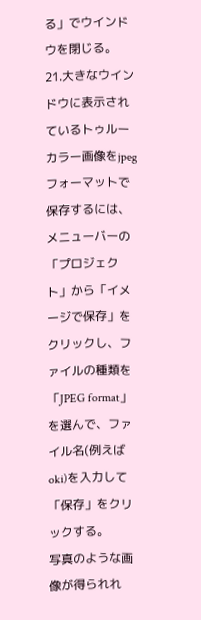る」でウインドウを閉じる。
21.大きなウインドウに表示されているトゥルーカラー画像をjpegフォーマットで保存するには、メニューバーの「プロジェクト」から「イメージで保存」をクリックし、ファイルの種類を「JPEG format」を選んで、ファイル名(例えばoki)を入力して「保存」をクリックする。
写真のような画像が得られれ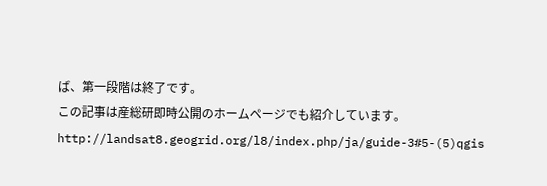ば、第一段階は終了です。
この記事は産総研即時公開のホームページでも紹介しています。
http://landsat8.geogrid.org/l8/index.php/ja/guide-3#5-(5)qgis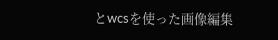とwcsを使った画像編集